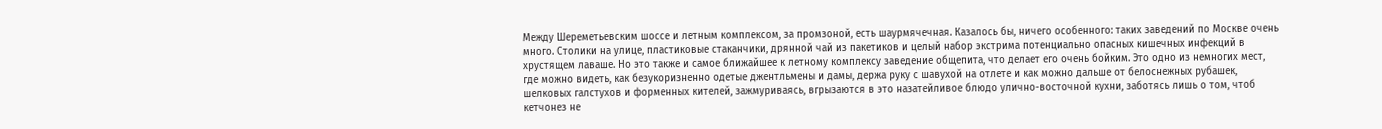Между Шереметьевским шоссе и летным комплексом, за промзоной, есть шаурмячечная. Казалось бы, ничего особенного: таких заведений по Москве очень много. Столики на улице, пластиковые стаканчики, дрянной чай из пакетиков и целый набор экстрима потенциально опасных кишечных инфекций в хрустящем лаваше. Но это также и самое ближайшее к летному комплексу заведение общепита, что делает его очень бойким. Это одно из немногих мест, где можно видеть, как безукоризненно одетые джентльмены и дамы, держа руку с шавухой на отлете и как можно дальше от белоснежных рубашек, шелковых галстухов и форменных кителей, зажмуриваясь, вгрызаются в это назатейливое блюдо улично-восточной кухни, заботясь лишь о том, чтоб кетчонез не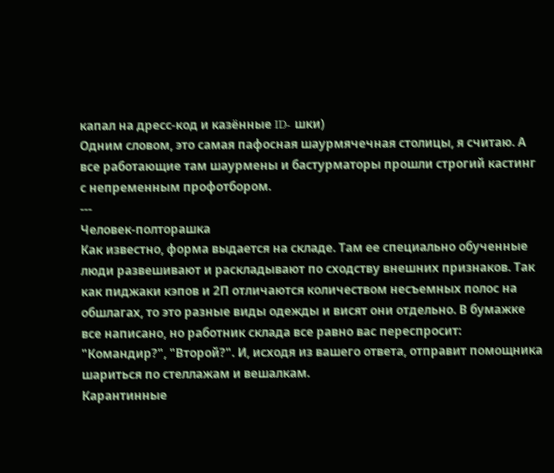капал на дресс-код и казённые ID- шки)
Одним словом, это самая пафосная шаурмячечная столицы, я считаю. А все работающие там шаурмены и бастурматоры прошли строгий кастинг с непременным профотбором.
---
Человек-полторашка
Как известно, форма выдается на складе. Там ее специально обученные люди развешивают и раскладывают по сходству внешних признаков. Так как пиджаки кэпов и 2П отличаются количеством несъемных полос на обшлагах, то это разные виды одежды и висят они отдельно. В бумажке все написано, но работник склада все равно вас переспросит: "Командир?", "Второй?". И, исходя из вашего ответа, отправит помощника шариться по стеллажам и вешалкам.
Карантинные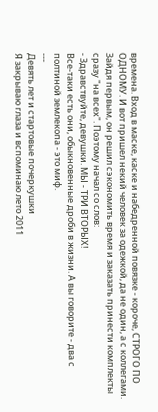времена. Вход в маске, каске и набедренной повязке - короче, СТРОГО ПО ОДНОМУ. И вот пришел некий человек за одежкой, да не один, а с коллегами. Зайдя первым, он решил сэкономить время и заказать принести комплекты сразу "на всех". Поэтому начал со слов:
- Здравствуйте, девушки. МЫ - ТРИ ВТОРЫХ!
Все-таки есть они, обыкновенные дроби в жизни. А вы говорите - два с полтиной землекопа - это миф.
---
Девять лет и стартовые почеркушки
Я закрываю глаза и вспоминаю лето 2011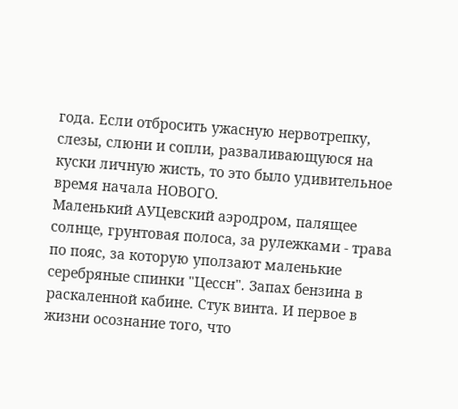года. Если отбросить ужасную нервотрепку, слезы, слюни и сопли, разваливающуюся на куски личную жисть, то это было удивительное время начала НОВОГО.
Маленький АУЦевский аэродром, палящее солнце, грунтовая полоса, за рулежками - трава по пояс, за которую уползают маленькие серебряные спинки "Цессн". Запах бензина в раскаленной кабине. Стук винта. И первое в жизни осознание того, что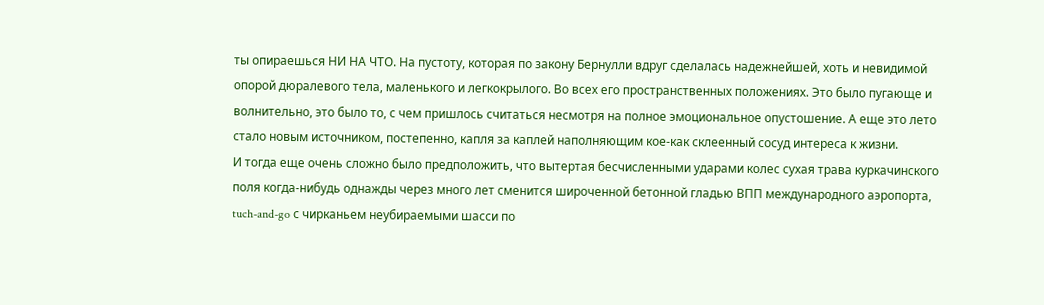ты опираешься НИ НА ЧТО. На пустоту, которая по закону Бернулли вдруг сделалась надежнейшей, хоть и невидимой опорой дюралевого тела, маленького и легкокрылого. Во всех его пространственных положениях. Это было пугающе и волнительно, это было то, с чем пришлось считаться несмотря на полное эмоциональное опустошение. А еще это лето стало новым источником, постепенно, капля за каплей наполняющим кое-как склеенный сосуд интереса к жизни.
И тогда еще очень сложно было предположить, что вытертая бесчисленными ударами колес сухая трава куркачинского поля когда-нибудь однажды через много лет сменится широченной бетонной гладью ВПП международного аэропорта, tuch-and-go с чирканьем неубираемыми шасси по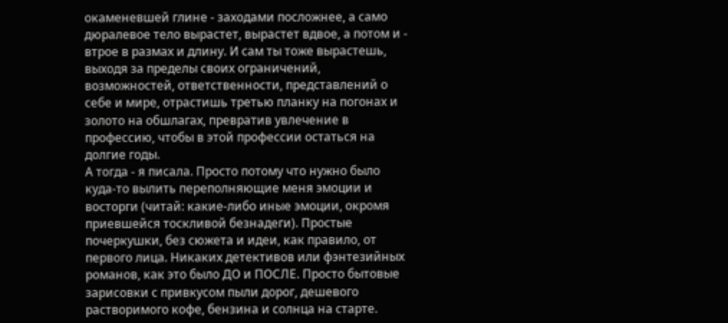окаменевшей глине - заходами посложнее, а само дюралевое тело вырастет, вырастет вдвое, а потом и - втрое в размах и длину. И сам ты тоже вырастешь, выходя за пределы своих ограничений, возможностей, ответственности, представлений о себе и мире, отрастишь третью планку на погонах и золото на обшлагах, превратив увлечение в профессию, чтобы в этой профессии остаться на долгие годы.
А тогда - я писала. Просто потому что нужно было куда-то вылить переполняющие меня эмоции и восторги (читай: какие-либо иные эмоции, окромя приевшейся тоскливой безнадеги). Простые почеркушки, без сюжета и идеи, как правило, от первого лица. Никаких детективов или фэнтезийных романов, как это было ДО и ПОСЛЕ. Просто бытовые зарисовки с привкусом пыли дорог, дешевого растворимого кофе, бензина и солнца на старте.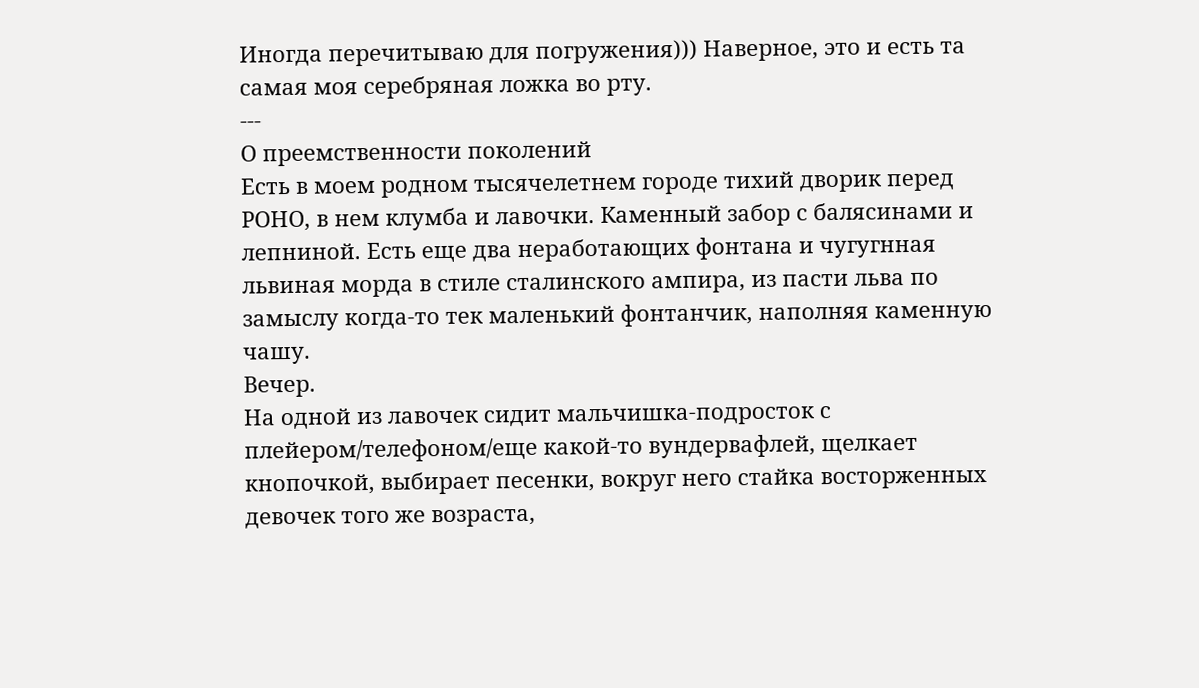Иногда перечитываю для погружения))) Наверное, это и есть та самая моя серебряная ложка во рту.
---
О преемственности поколений
Есть в моем родном тысячелетнем городе тихий дворик перед РОНО, в нем клумба и лавочки. Каменный забор с балясинами и лепниной. Есть еще два неработающих фонтана и чугугнная львиная морда в стиле сталинского ампира, из пасти льва по замыслу когда-то тек маленький фонтанчик, наполняя каменную чашу.
Вечер.
На одной из лавочек сидит мальчишка-подросток с плейером/телефоном/еще какой-то вундервафлей, щелкает кнопочкой, выбирает песенки, вокруг него стайка восторженных девочек того же возраста,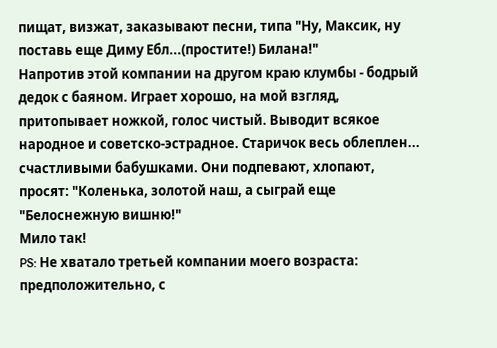пищат, визжат, заказывают песни, типа "Ну, Максик, ну поставь еще Диму Ебл...(простите!) Билана!"
Напротив этой компании на другом краю клумбы - бодрый дедок с баяном. Играет хорошо, на мой взгляд, притопывает ножкой, голос чистый. Выводит всякое народное и советско-эстрадное. Старичок весь облеплен... счастливыми бабушками. Они подпевают, хлопают, просят: "Коленька, золотой наш, а сыграй еще "Белоснежную вишню!"
Мило так!
PS: Не хватало третьей компании моего возраста: предположительно, с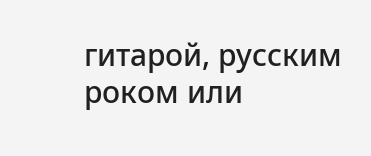гитарой, русским роком или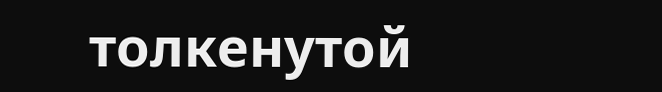толкенутой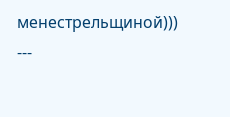менестрельщиной)))
---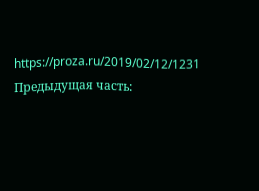https://proza.ru/2019/02/12/1231
Предыдущая часть: